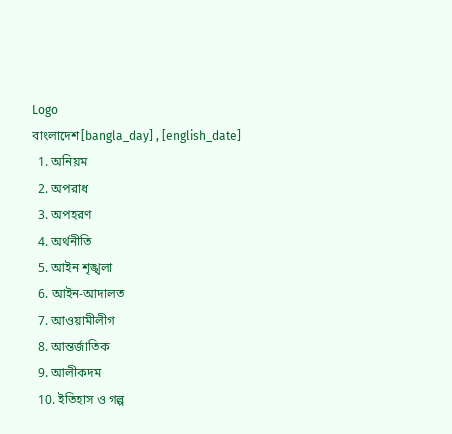Logo
বাংলাদেশ[bangla_day] , [english_date]
  1. অনিয়ম
  2. অপরাধ
  3. অপহরণ
  4. অর্থনীতি
  5. আইন শৃঙ্খলা
  6. আইন-আদালত
  7. আওয়ামীলীগ
  8. আন্তর্জাতিক
  9. আলীকদম
  10. ইতিহাস ও গল্প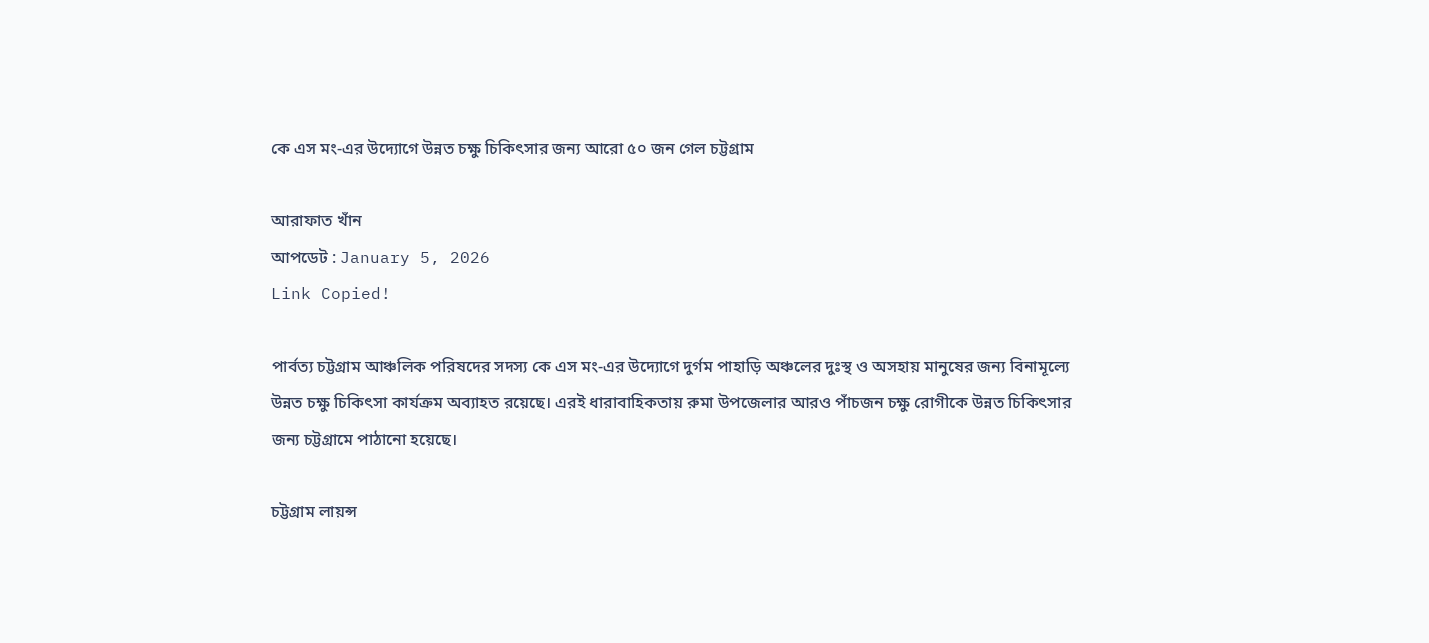কে এস মং-এর উদ্যোগে উন্নত চক্ষু চিকিৎসার জন্য আরো ৫০ জন গেল চট্টগ্রাম

আরাফাত খাঁন
আপডেট : January 5, 2026
Link Copied!

পার্বত্য চট্টগ্রাম আঞ্চলিক পরিষদের সদস্য কে এস মং-এর উদ্যোগে দুর্গম পাহাড়ি অঞ্চলের দুঃস্থ ও অসহায় মানুষের জন্য বিনামূল্যে উন্নত চক্ষু চিকিৎসা কার্যক্রম অব্যাহত রয়েছে। এরই ধারাবাহিকতায় রুমা উপজেলার আরও পাঁচজন চক্ষু রোগীকে উন্নত চিকিৎসার জন্য চট্টগ্রামে পাঠানো হয়েছে।

চট্টগ্রাম লায়ন্স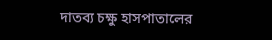দাতব্য চক্ষু হাসপাতালের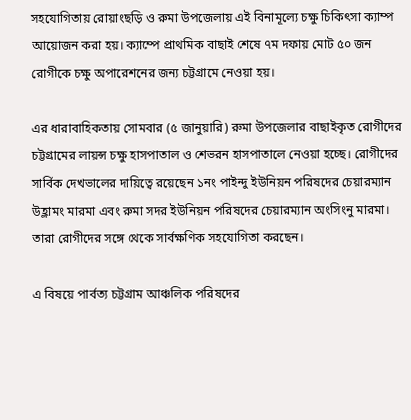সহযোগিতায় রোয়াংছড়ি ও রুমা উপজেলায় এই বিনামূল্যে চক্ষু চিকিৎসা ক্যাম্প আয়োজন করা হয়। ক্যাম্পে প্রাথমিক বাছাই শেষে ৭ম দফায় মোট ৫০ জন রোগীকে চক্ষু অপারেশনের জন্য চট্টগ্রামে নেওয়া হয়।

এর ধারাবাহিকতায় সোমবার (৫ জানুয়ারি) রুমা উপজেলার বাছাইকৃত রোগীদের চট্টগ্রামের লায়ন্স চক্ষু হাসপাতাল ও শেভরন হাসপাতালে নেওয়া হচ্ছে। রোগীদের সার্বিক দেখভালের দায়িত্বে রয়েছেন ১নং পাইন্দু ইউনিয়ন পরিষদের চেয়ারম্যান উহ্লামং মারমা এবং রুমা সদর ইউনিয়ন পরিষদের চেয়ারম্যান অংসিংনু মারমা। তারা রোগীদের সঙ্গে থেকে সার্বক্ষণিক সহযোগিতা করছেন।

এ বিষয়ে পার্বত্য চট্টগ্রাম আঞ্চলিক পরিষদের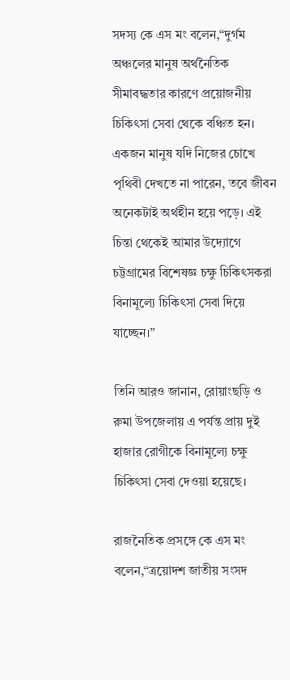সদস্য কে এস মং বলেন,“দুর্গম অঞ্চলের মানুষ অর্থনৈতিক সীমাবদ্ধতার কারণে প্রয়োজনীয় চিকিৎসা সেবা থেকে বঞ্চিত হন। একজন মানুষ যদি নিজের চোখে পৃথিবী দেখতে না পারেন, তবে জীবন অনেকটাই অর্থহীন হয়ে পড়ে। এই চিন্তা থেকেই আমার উদ্যোগে চট্টগ্রামের বিশেষজ্ঞ চক্ষু চিকিৎসকরা বিনামূল্যে চিকিৎসা সেবা দিয়ে যাচ্ছেন।”

তিনি আরও জানান, রোয়াংছড়ি ও রুমা উপজেলায় এ পর্যন্ত প্রায় দুই হাজার রোগীকে বিনামূল্যে চক্ষু চিকিৎসা সেবা দেওয়া হয়েছে।

রাজনৈতিক প্রসঙ্গে কে এস মং বলেন,“ত্রয়োদশ জাতীয় সংসদ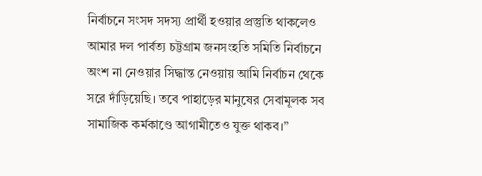নির্বাচনে সংসদ সদস্য প্রার্থী হওয়ার প্রস্তুতি থাকলেও আমার দল পার্বত্য চট্টগ্রাম জনসংহতি সমিতি নির্বাচনে অংশ না নেওয়ার সিদ্ধান্ত নেওয়ায় আমি নির্বাচন থেকে সরে দাঁড়িয়েছি। তবে পাহাড়ের মানুষের সেবামূলক সব সামাজিক কর্মকাণ্ডে আগামীতেও যুক্ত থাকব।”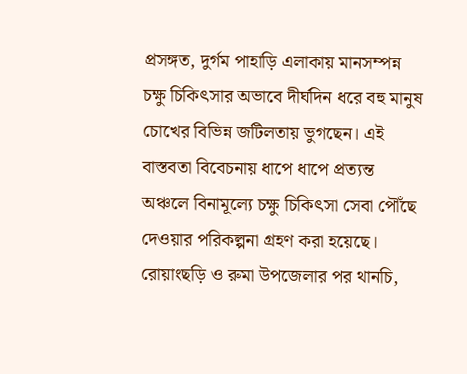প্রসঙ্গত, দুর্গম পাহাড়ি এলাকায় মানসম্পন্ন চক্ষু চিকিৎসার অভাবে দীর্ঘদিন ধরে বহু মানুষ চোখের বিভিন্ন জটিলতায় ভুগছেন। এই বাস্তবতা বিবেচনায় ধাপে ধাপে প্রত্যন্ত অঞ্চলে বিনামূল্যে চক্ষু চিকিৎসা সেবা পৌঁছে দেওয়ার পরিকল্পনা গ্রহণ করা হয়েছে। রোয়াংছড়ি ও রুমা উপজেলার পর থানচি,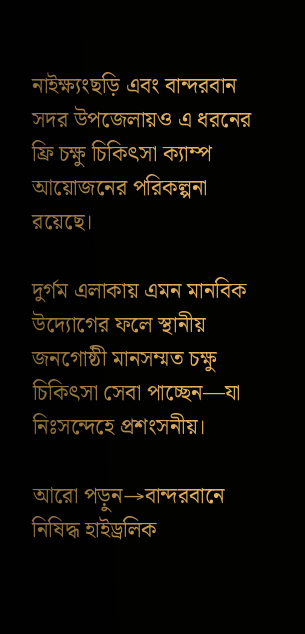নাইক্ষ্যংছড়ি এবং বান্দরবান সদর উপজেলায়ও এ ধরনের ফ্রি চক্ষু চিকিৎসা ক্যাম্প আয়োজনের পরিকল্পনা রয়েছে।

দুর্গম এলাকায় এমন মানবিক উদ্যোগের ফলে স্থানীয় জনগোষ্ঠী মানসম্মত চক্ষু চিকিৎসা সেবা পাচ্ছেন—যা নিঃসন্দেহে প্রশংসনীয়।

আরো পড়ুন→বান্দরবানে নিষিদ্ধ হাইড্রলিক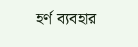হর্ণ ব্যবহার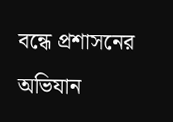বন্ধে প্রশাসনের অভিযান